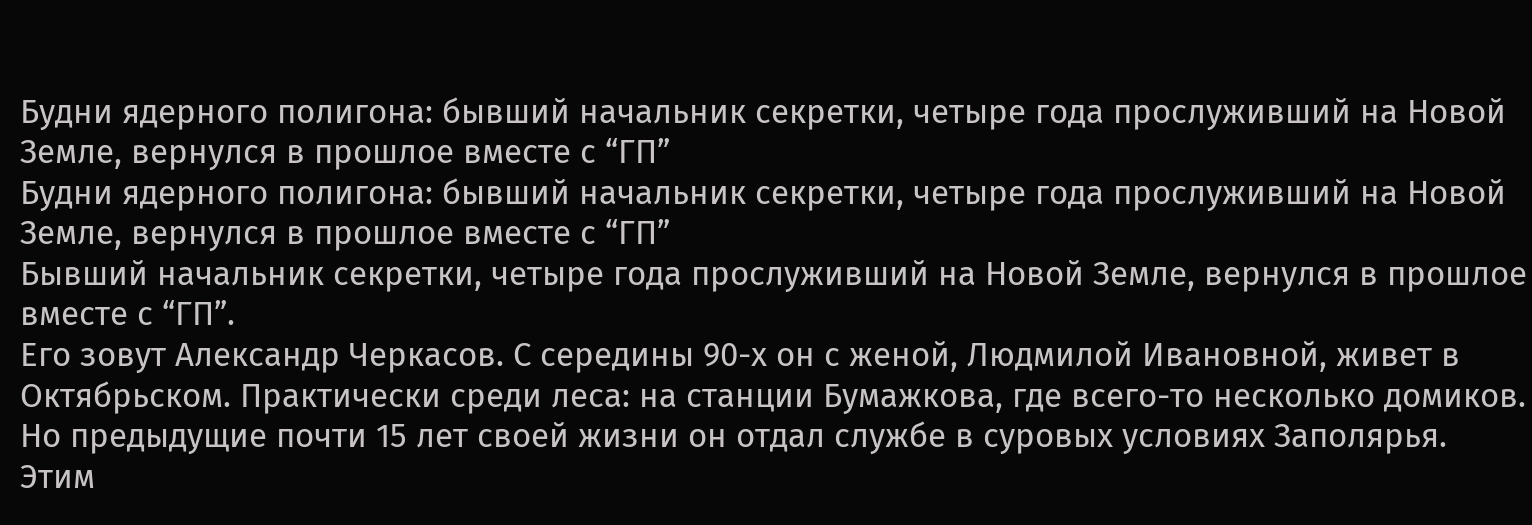Будни ядерного полигона: бывший начальник секретки, четыре года прослуживший на Новой Земле, вернулся в прошлое вместе с “ГП”
Будни ядерного полигона: бывший начальник секретки, четыре года прослуживший на Новой Земле, вернулся в прошлое вместе с “ГП”
Бывший начальник секретки, четыре года прослуживший на Новой Земле, вернулся в прошлое вместе с “ГП”.
Его зовут Александр Черкасов. С середины 90-х он с женой, Людмилой Ивановной, живет в Октябрьском. Практически среди леса: на станции Бумажкова, где всего-то несколько домиков. Но предыдущие почти 15 лет своей жизни он отдал службе в суровых условиях Заполярья.
Этим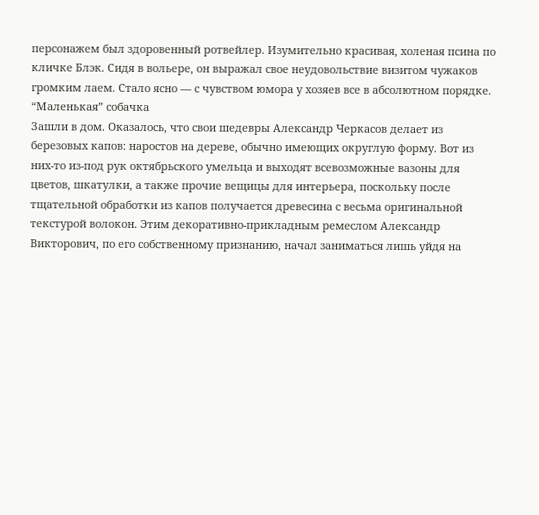персонажем был здоровенный ротвейлер. Изумительно красивая, холеная псина по кличке Блэк. Сидя в вольере, он выражал свое неудовольствие визитом чужаков громким лаем. Стало ясно — с чувством юмора у хозяев все в абсолютном порядке.
“Маленькая” собачка
Зашли в дом. Оказалось, что свои шедевры Александр Черкасов делает из березовых капов: наростов на дереве, обычно имеющих округлую форму. Вот из них-то из-под рук октябрьского умельца и выходят всевозможные вазоны для цветов, шкатулки, а также прочие вещицы для интерьера, поскольку после тщательной обработки из капов получается древесина с весьма оригинальной текстурой волокон. Этим декоративно-прикладным ремеслом Александр Викторович, по его собственному признанию, начал заниматься лишь уйдя на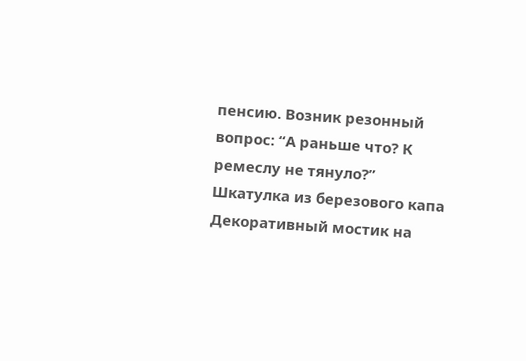пенсию. Возник резонный вопрос: “А раньше что? К ремеслу не тянуло?”
Шкатулка из березового капа
Декоративный мостик на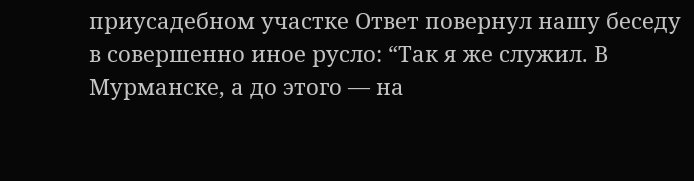приусадебном участке Ответ повернул нашу беседу в совершенно иное русло: “Так я же служил. В Мурманске, а до этого — на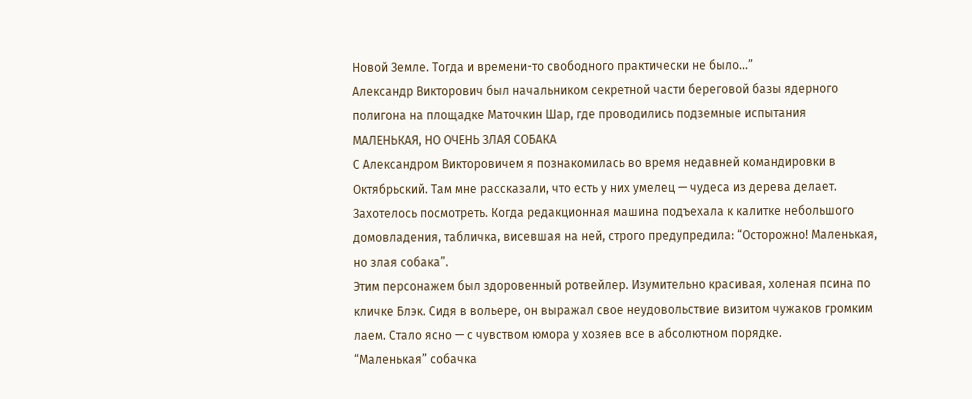Новой Земле. Тогда и времени-то свободного практически не было…”
Александр Викторович был начальником секретной части береговой базы ядерного полигона на площадке Маточкин Шар, где проводились подземные испытания МАЛЕНЬКАЯ, НО ОЧЕНЬ ЗЛАЯ СОБАКА
С Александром Викторовичем я познакомилась во время недавней командировки в Октябрьский. Там мне рассказали, что есть у них умелец — чудеса из дерева делает. Захотелось посмотреть. Когда редакционная машина подъехала к калитке небольшого домовладения, табличка, висевшая на ней, строго предупредила: “Осторожно! Маленькая, но злая собака”.
Этим персонажем был здоровенный ротвейлер. Изумительно красивая, холеная псина по кличке Блэк. Сидя в вольере, он выражал свое неудовольствие визитом чужаков громким лаем. Стало ясно — с чувством юмора у хозяев все в абсолютном порядке.
“Маленькая” собачка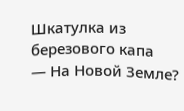Шкатулка из березового капа
— На Новой Земле?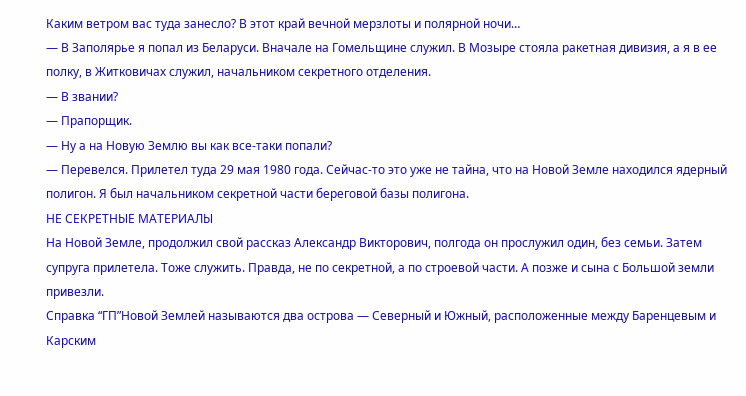Каким ветром вас туда занесло? В этот край вечной мерзлоты и полярной ночи…
— В Заполярье я попал из Беларуси. Вначале на Гомельщине служил. В Мозыре cтояла ракетная дивизия, а я в ее полку, в Житковичах служил, начальником секретного отделения.
— В звании?
— Прапорщик.
— Ну а на Новую Землю вы как все-таки попали?
— Перевелся. Прилетел туда 29 мая 1980 года. Сейчас-то это уже не тайна, что на Новой Земле находился ядерный полигон. Я был начальником секретной части береговой базы полигона.
НЕ СЕКРЕТНЫЕ МАТЕРИАЛЫ
На Новой Земле, продолжил свой рассказ Александр Викторович, полгода он прослужил один, без семьи. Затем супруга прилетела. Тоже служить. Правда, не по секретной, а по строевой части. А позже и сына с Большой земли привезли.
Справка “ГП”Новой Землей называются два острова — Северный и Южный, расположенные между Баренцевым и Карским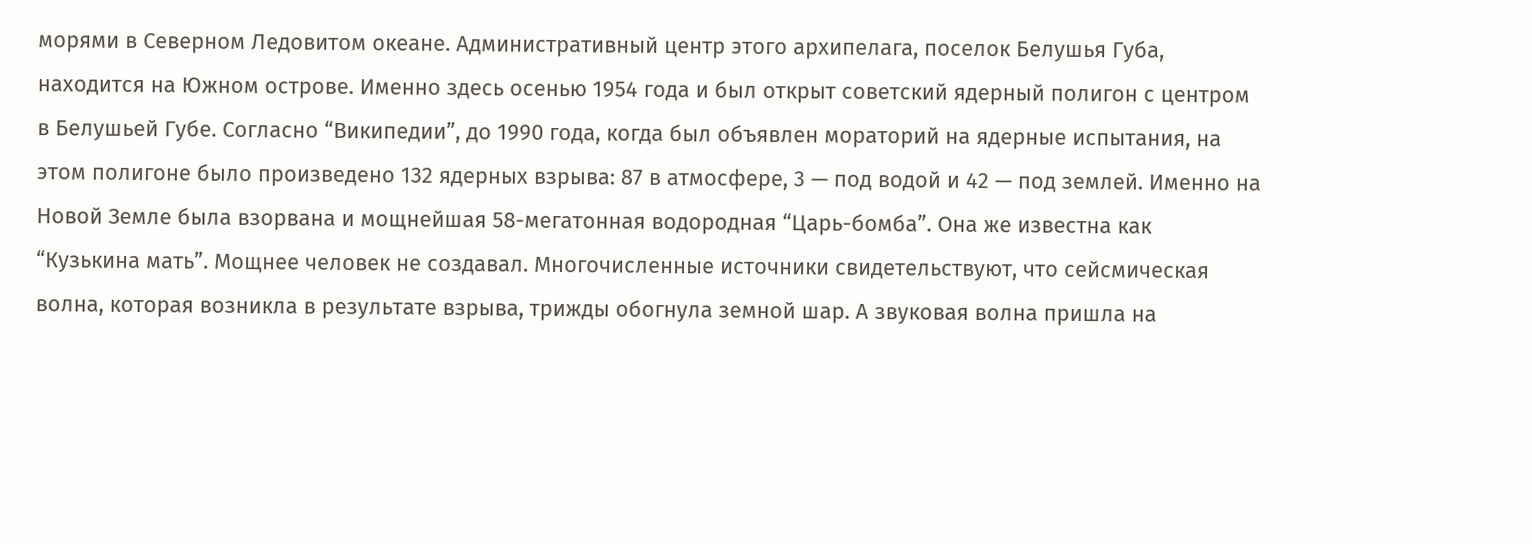морями в Северном Ледовитом океане. Административный центр этого архипелага, поселок Белушья Губа, находится на Южном острове. Именно здесь осенью 1954 года и был открыт советский ядерный полигон с центром в Белушьей Губе. Согласно “Википедии”, до 1990 года, когда был объявлен мораторий на ядерные испытания, на этом полигоне было произведено 132 ядерных взрыва: 87 в атмосфере, 3 — под водой и 42 — под землей. Именно на Новой Земле была взорвана и мощнейшая 58-мегатонная водородная “Царь-бомба”. Она же известна как “Кузькина мать”. Мощнее человек не создавал. Многочисленные источники свидетельствуют, что сейсмическая волна, которая возникла в результате взрыва, трижды обогнула земной шар. А звуковая волна пришла на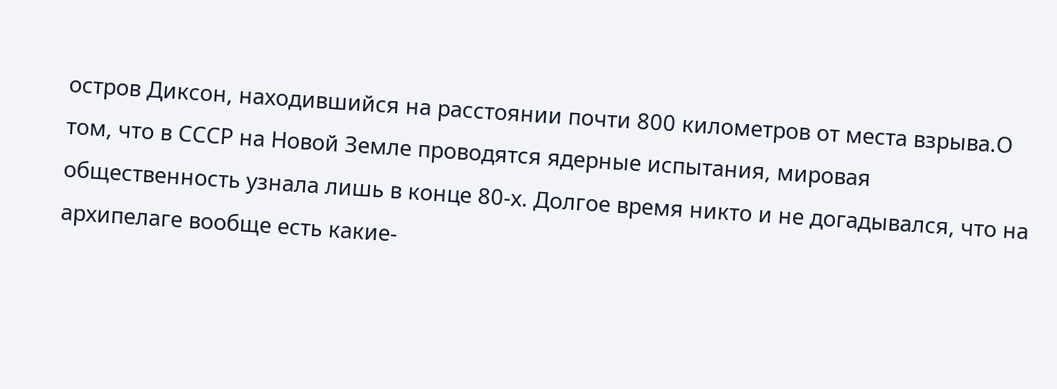остров Диксон, находившийся на расстоянии почти 800 километров от места взрыва.О том, что в СССР на Новой Земле проводятся ядерные испытания, мировая общественность узнала лишь в конце 80-х. Долгое время никто и не догадывался, что на архипелаге вообще есть какие-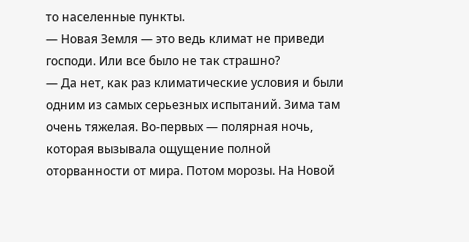то населенные пункты.
— Новая Земля — это ведь климат не приведи господи. Или все было не так страшно?
— Да нет, как раз климатические условия и были одним из самых серьезных испытаний. Зима там очень тяжелая. Во-первых — полярная ночь, которая вызывала ощущение полной оторванности от мира. Потом морозы. На Новой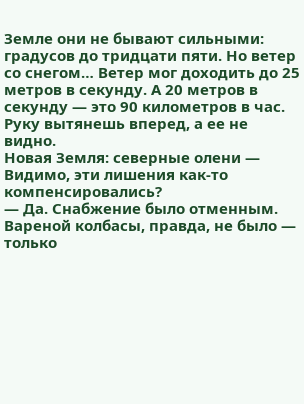Земле они не бывают сильными: градусов до тридцати пяти. Но ветер со снегом… Ветер мог доходить до 25 метров в секунду. А 20 метров в секунду — это 90 километров в час. Руку вытянешь вперед, а ее не видно.
Новая Земля: северные олени — Видимо, эти лишения как-то компенсировались?
— Да. Снабжение было отменным. Вареной колбасы, правда, не было — только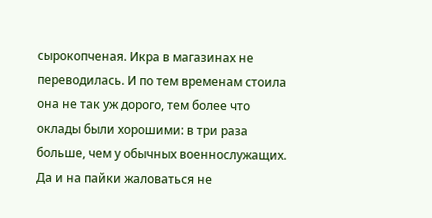сырокопченая. Икра в магазинах не переводилась. И по тем временам стоила она не так уж дорого, тем более что оклады были хорошими: в три раза больше, чем у обычных военнослужащих. Да и на пайки жаловаться не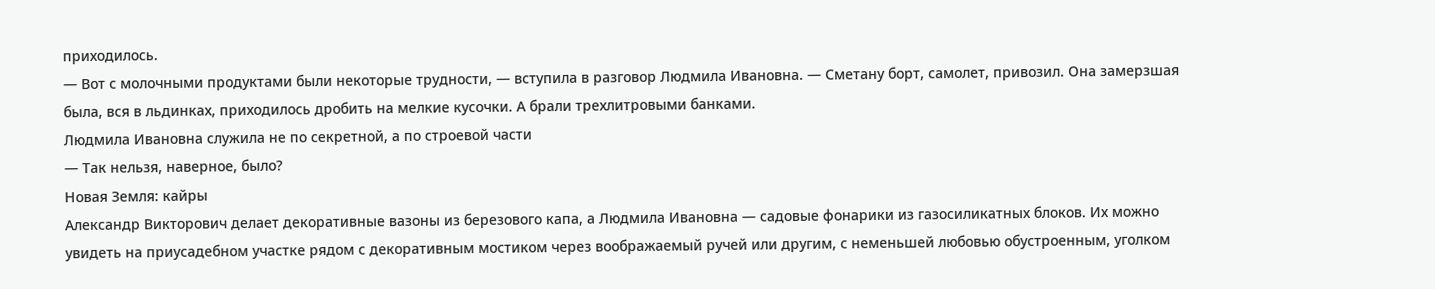приходилось.
— Вот с молочными продуктами были некоторые трудности, — вступила в разговор Людмила Ивановна. — Сметану борт, самолет, привозил. Она замерзшая была, вся в льдинках, приходилось дробить на мелкие кусочки. А брали трехлитровыми банками.
Людмила Ивановна служила не по секретной, а по строевой части
— Так нельзя, наверное, было?
Новая Земля: кайры
Александр Викторович делает декоративные вазоны из березового капа, а Людмила Ивановна — садовые фонарики из газосиликатных блоков. Их можно увидеть на приусадебном участке рядом с декоративным мостиком через воображаемый ручей или другим, с неменьшей любовью обустроенным, уголком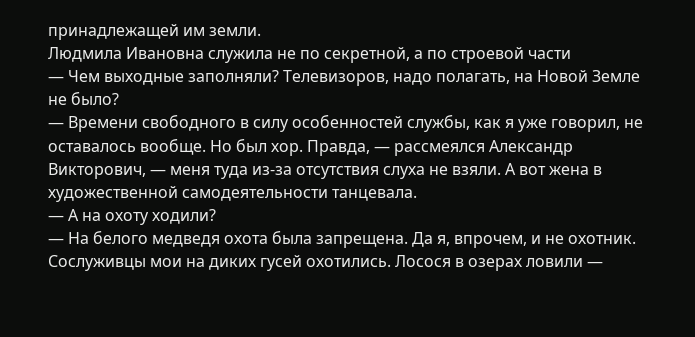принадлежащей им земли.
Людмила Ивановна служила не по секретной, а по строевой части
— Чем выходные заполняли? Телевизоров, надо полагать, на Новой Земле не было?
— Времени свободного в силу особенностей службы, как я уже говорил, не оставалось вообще. Но был хор. Правда, — рассмеялся Александр Викторович, — меня туда из-за отсутствия слуха не взяли. А вот жена в художественной самодеятельности танцевала.
— А на охоту ходили?
— На белого медведя охота была запрещена. Да я, впрочем, и не охотник. Сослуживцы мои на диких гусей охотились. Лосося в озерах ловили —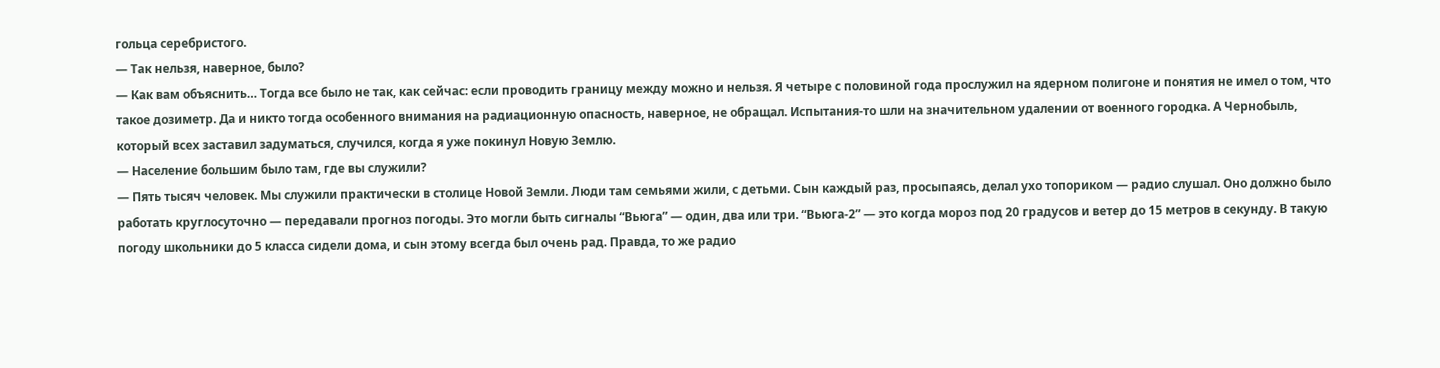гольца серебристого.
— Так нельзя, наверное, было?
— Как вам объяснить… Тогда все было не так, как сейчас: если проводить границу между можно и нельзя. Я четыре с половиной года прослужил на ядерном полигоне и понятия не имел о том, что такое дозиметр. Да и никто тогда особенного внимания на радиационную опасность, наверное, не обращал. Испытания-то шли на значительном удалении от военного городка. А Чернобыль, который всех заставил задуматься, случился, когда я уже покинул Новую Землю.
— Население большим было там, где вы служили?
— Пять тысяч человек. Мы служили практически в столице Новой Земли. Люди там семьями жили, с детьми. Сын каждый раз, просыпаясь, делал ухо топориком — радио слушал. Оно должно было работать круглосуточно — передавали прогноз погоды. Это могли быть сигналы “Вьюга” — один, два или три. “Вьюга-2” — это когда мороз под 20 градусов и ветер до 15 метров в секунду. В такую погоду школьники до 5 класса сидели дома, и сын этому всегда был очень рад. Правда, то же радио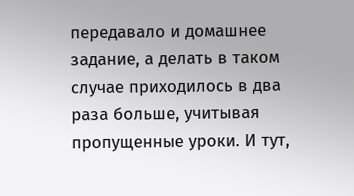передавало и домашнее задание, а делать в таком случае приходилось в два раза больше, учитывая пропущенные уроки. И тут,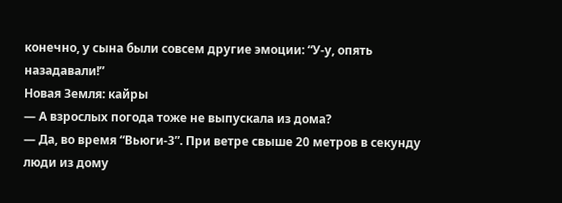конечно, у сына были совсем другие эмоции: “У-у, опять назадавали!”
Новая Земля: кайры
— А взрослых погода тоже не выпускала из дома?
— Да, во время “Вьюги-3”. При ветре свыше 20 метров в секунду люди из дому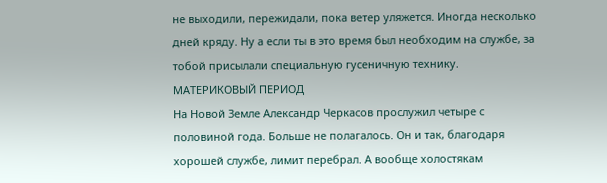не выходили, пережидали, пока ветер уляжется. Иногда несколько дней кряду. Ну а если ты в это время был необходим на службе, за тобой присылали специальную гусеничную технику.
МАТЕРИКОВЫЙ ПЕРИОД
На Новой Земле Александр Черкасов прослужил четыре с половиной года. Больше не полагалось. Он и так, благодаря хорошей службе, лимит перебрал. А вообще холостякам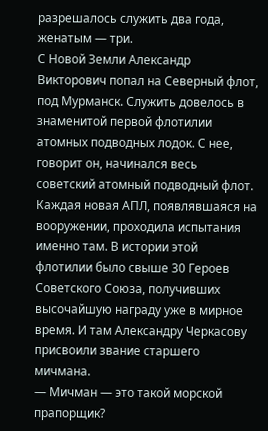разрешалось служить два года, женатым — три.
С Новой Земли Александр Викторович попал на Северный флот, под Мурманск. Служить довелось в знаменитой первой флотилии атомных подводных лодок. С нее, говорит он, начинался весь советский атомный подводный флот. Каждая новая АПЛ, появлявшаяся на вооружении, проходила испытания именно там. В истории этой флотилии было свыше 30 Героев Советского Союза, получивших высочайшую награду уже в мирное время. И там Александру Черкасову присвоили звание старшего мичмана.
— Мичман — это такой морской прапорщик?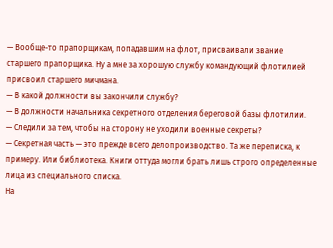— Вообще-то прапорщикам, попадавшим на флот, присваивали звание старшего прапорщика. Ну а мне за хорошую службу командующий флотилией присвоил старшего мичмана.
— В какой должности вы закончили службу?
— В должности начальника секретного отделения береговой базы флотилии.
— Следили за тем, чтобы на сторону не уходили военные секреты?
— Секретная часть — это прежде всего делопроизводство. Та же переписка, к примеру. Или библиотека. Книги оттуда могли брать лишь строго определенные лица из специального списка.
На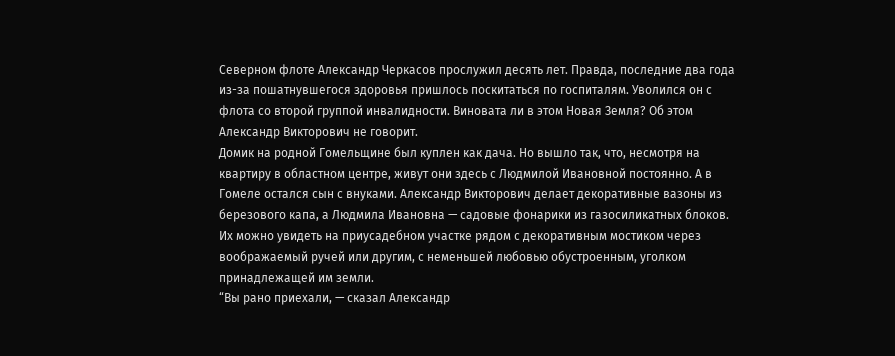Северном флоте Александр Черкасов прослужил десять лет. Правда, последние два года из-за пошатнувшегося здоровья пришлось поскитаться по госпиталям. Уволился он с флота со второй группой инвалидности. Виновата ли в этом Новая Земля? Об этом Александр Викторович не говорит.
Домик на родной Гомельщине был куплен как дача. Но вышло так, что, несмотря на квартиру в областном центре, живут они здесь с Людмилой Ивановной постоянно. А в Гомеле остался сын с внуками. Александр Викторович делает декоративные вазоны из березового капа, а Людмила Ивановна — садовые фонарики из газосиликатных блоков. Их можно увидеть на приусадебном участке рядом с декоративным мостиком через воображаемый ручей или другим, с неменьшей любовью обустроенным, уголком принадлежащей им земли.
“Вы рано приехали, — сказал Александр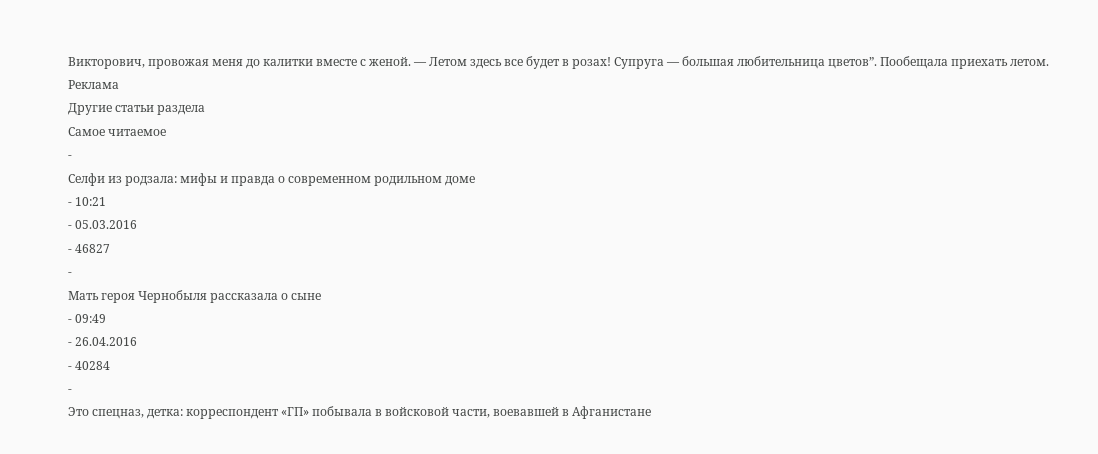Викторович, провожая меня до калитки вместе с женой. — Летом здесь все будет в розах! Супруга — большая любительница цветов”. Пообещала приехать летом.
Реклама
Другие статьи раздела
Самое читаемое
-
Селфи из родзала: мифы и правда о современном родильном доме
- 10:21
- 05.03.2016
- 46827
-
Мать героя Чернобыля рассказала о сыне
- 09:49
- 26.04.2016
- 40284
-
Это спецназ, детка: корреспондент «ГП» побывала в войсковой части, воевавшей в Афганистане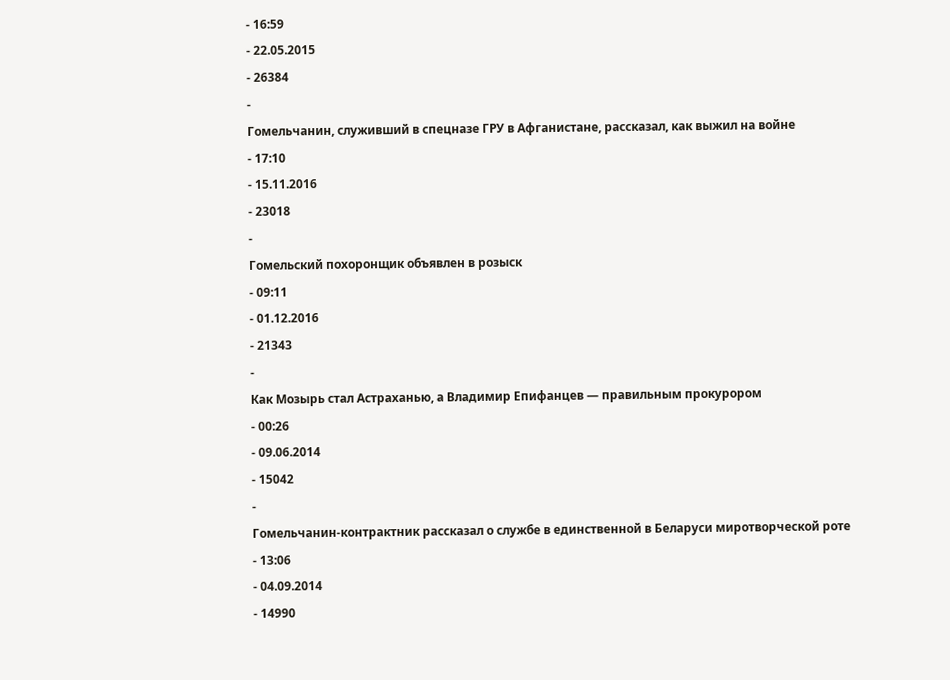- 16:59
- 22.05.2015
- 26384
-
Гомельчанин, служивший в спецназе ГРУ в Афганистане, рассказал, как выжил на войне
- 17:10
- 15.11.2016
- 23018
-
Гомельский похоронщик объявлен в розыск
- 09:11
- 01.12.2016
- 21343
-
Как Мозырь стал Астраханью, а Владимир Епифанцев — правильным прокурором
- 00:26
- 09.06.2014
- 15042
-
Гомельчанин-контрактник рассказал о службе в единственной в Беларуси миротворческой роте
- 13:06
- 04.09.2014
- 14990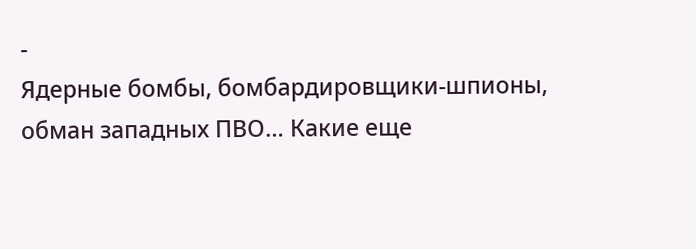-
Ядерные бомбы, бомбардировщики-шпионы, обман западных ПВО… Какие еще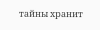тайны хранит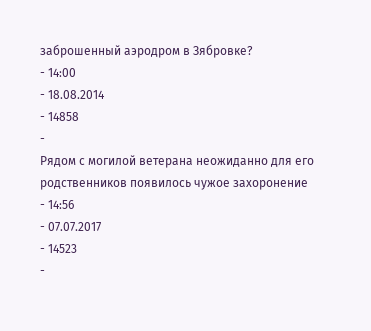заброшенный аэродром в Зябровке?
- 14:00
- 18.08.2014
- 14858
-
Рядом с могилой ветерана неожиданно для его родственников появилось чужое захоронение
- 14:56
- 07.07.2017
- 14523
-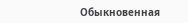Обыкновенная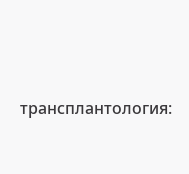трансплантология: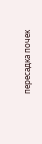пересадка почек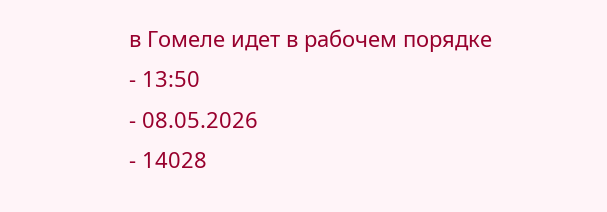в Гомеле идет в рабочем порядке
- 13:50
- 08.05.2026
- 14028